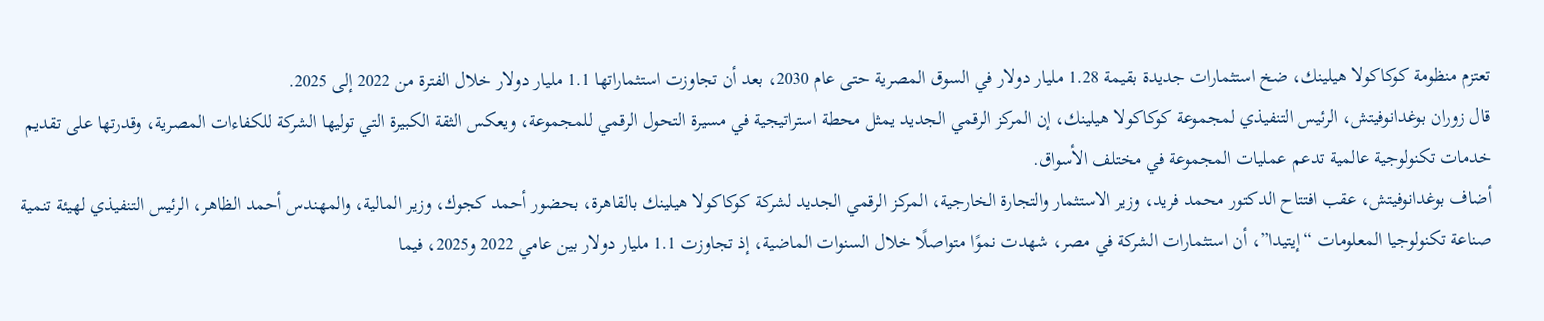تعتزم منظومة كوكاكولا هيلينك، ضخ استثمارات جديدة بقيمة 1.28 مليار دولار في السوق المصرية حتى عام 2030، بعد أن تجاوزت استثماراتها 1.1 مليار دولار خلال الفترة من 2022 إلى 2025.
قال زوران بوغدانوفيتش، الرئيس التنفيذي لمجموعة كوكاكولا هيلينك، إن المركز الرقمي الجديد يمثل محطة استراتيجية في مسيرة التحول الرقمي للمجموعة، ويعكس الثقة الكبيرة التي توليها الشركة للكفاءات المصرية، وقدرتها على تقديم خدمات تكنولوجية عالمية تدعم عمليات المجموعة في مختلف الأسواق.
أضاف بوغدانوفيتش، عقب افتتاح الدكتور محمد فريد، وزير الاستثمار والتجارة الخارجية، المركز الرقمي الجديد لشركة كوكاكولا هيلينك بالقاهرة، بحضور أحمد كجوك، وزير المالية، والمهندس أحمد الظاهر، الرئيس التنفيذي لهيئة تنمية صناعة تكنولوجيا المعلومات “إيتيدا”، أن استثمارات الشركة في مصر، شهدت نموًا متواصلًا خلال السنوات الماضية، إذ تجاوزت 1.1 مليار دولار بين عامي 2022 و2025، فيما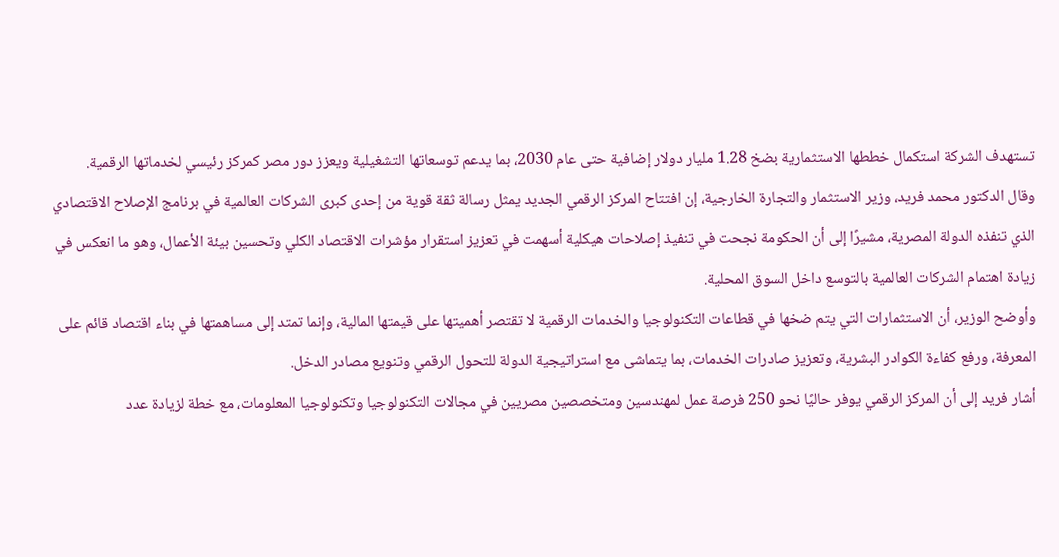تستهدف الشركة استكمال خططها الاستثمارية بضخ 1.28 مليار دولار إضافية حتى عام 2030، بما يدعم توسعاتها التشغيلية ويعزز دور مصر كمركز رئيسي لخدماتها الرقمية.
وقال الدكتور محمد فريد، وزير الاستثمار والتجارة الخارجية، إن افتتاح المركز الرقمي الجديد يمثل رسالة ثقة قوية من إحدى كبرى الشركات العالمية في برنامج الإصلاح الاقتصادي الذي تنفذه الدولة المصرية، مشيرًا إلى أن الحكومة نجحت في تنفيذ إصلاحات هيكلية أسهمت في تعزيز استقرار مؤشرات الاقتصاد الكلي وتحسين بيئة الأعمال، وهو ما انعكس في زيادة اهتمام الشركات العالمية بالتوسع داخل السوق المحلية.
وأوضح الوزير، أن الاستثمارات التي يتم ضخها في قطاعات التكنولوجيا والخدمات الرقمية لا تقتصر أهميتها على قيمتها المالية، وإنما تمتد إلى مساهمتها في بناء اقتصاد قائم على المعرفة، ورفع كفاءة الكوادر البشرية، وتعزيز صادرات الخدمات، بما يتماشى مع استراتيجية الدولة للتحول الرقمي وتنويع مصادر الدخل.
أشار فريد إلى أن المركز الرقمي يوفر حاليًا نحو 250 فرصة عمل لمهندسين ومتخصصين مصريين في مجالات التكنولوجيا وتكنولوجيا المعلومات، مع خطة لزيادة عدد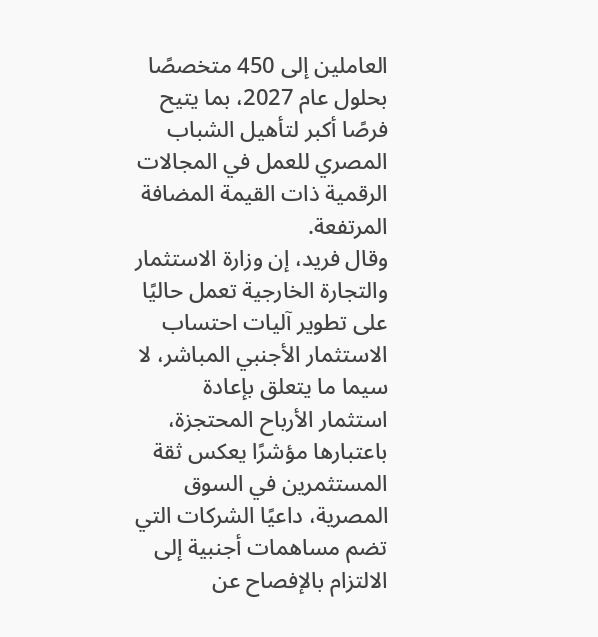العاملين إلى 450 متخصصًا بحلول عام 2027، بما يتيح فرصًا أكبر لتأهيل الشباب المصري للعمل في المجالات الرقمية ذات القيمة المضافة المرتفعة.
وقال فريد، إن وزارة الاستثمار والتجارة الخارجية تعمل حاليًا على تطوير آليات احتساب الاستثمار الأجنبي المباشر، لا سيما ما يتعلق بإعادة استثمار الأرباح المحتجزة، باعتبارها مؤشرًا يعكس ثقة المستثمرين في السوق المصرية، داعيًا الشركات التي تضم مساهمات أجنبية إلى الالتزام بالإفصاح عن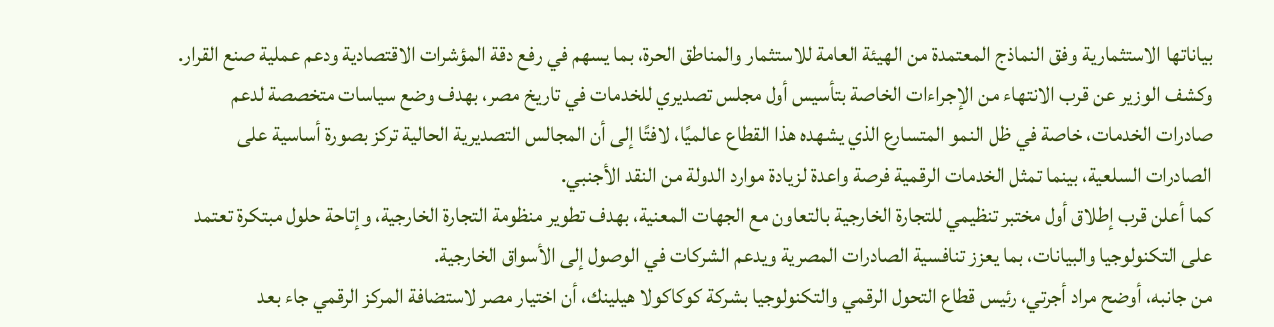بياناتها الاستثمارية وفق النماذج المعتمدة من الهيئة العامة للاستثمار والمناطق الحرة، بما يسهم في رفع دقة المؤشرات الاقتصادية ودعم عملية صنع القرار.
وكشف الوزير عن قرب الانتهاء من الإجراءات الخاصة بتأسيس أول مجلس تصديري للخدمات في تاريخ مصر، بهدف وضع سياسات متخصصة لدعم صادرات الخدمات، خاصة في ظل النمو المتسارع الذي يشهده هذا القطاع عالميًا، لافتًا إلى أن المجالس التصديرية الحالية تركز بصورة أساسية على الصادرات السلعية، بينما تمثل الخدمات الرقمية فرصة واعدة لزيادة موارد الدولة من النقد الأجنبي.
كما أعلن قرب إطلاق أول مختبر تنظيمي للتجارة الخارجية بالتعاون مع الجهات المعنية، بهدف تطوير منظومة التجارة الخارجية، وإتاحة حلول مبتكرة تعتمد على التكنولوجيا والبيانات، بما يعزز تنافسية الصادرات المصرية ويدعم الشركات في الوصول إلى الأسواق الخارجية.
من جانبه، أوضح مراد أجرتي، رئيس قطاع التحول الرقمي والتكنولوجيا بشركة كوكاكولا هيلينك، أن اختيار مصر لاستضافة المركز الرقمي جاء بعد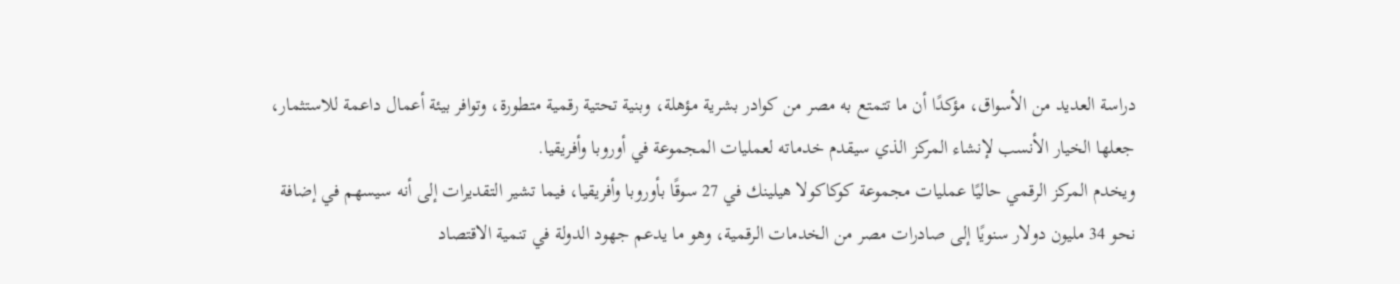دراسة العديد من الأسواق، مؤكدًا أن ما تتمتع به مصر من كوادر بشرية مؤهلة، وبنية تحتية رقمية متطورة، وتوافر بيئة أعمال داعمة للاستثمار، جعلها الخيار الأنسب لإنشاء المركز الذي سيقدم خدماته لعمليات المجموعة في أوروبا وأفريقيا.
ويخدم المركز الرقمي حاليًا عمليات مجموعة كوكاكولا هيلينك في 27 سوقًا بأوروبا وأفريقيا، فيما تشير التقديرات إلى أنه سيسهم في إضافة نحو 34 مليون دولار سنويًا إلى صادرات مصر من الخدمات الرقمية، وهو ما يدعم جهود الدولة في تنمية الاقتصاد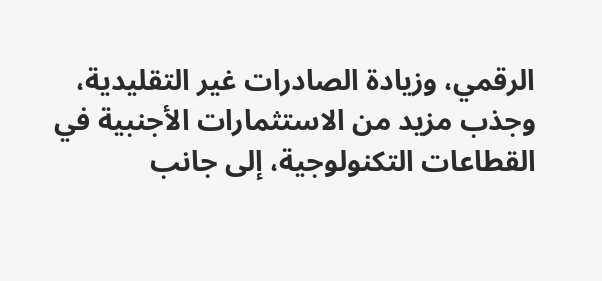الرقمي، وزيادة الصادرات غير التقليدية، وجذب مزيد من الاستثمارات الأجنبية في القطاعات التكنولوجية، إلى جانب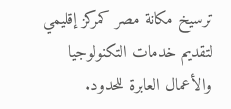ترسيخ مكانة مصر كمركز إقليمي لتقديم خدمات التكنولوجيا والأعمال العابرة للحدود.